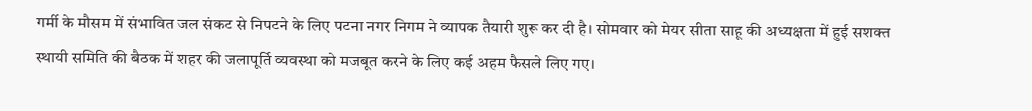गर्मी के मौसम में संभावित जल संकट से निपटने के लिए पटना नगर निगम ने व्यापक तैयारी शुरू कर दी है। सोमवार को मेयर सीता साहू की अध्यक्षता में हुई सशक्त स्थायी समिति की बैठक में शहर की जलापूर्ति व्यवस्था को मजबूत करने के लिए कई अहम फैसले लिए गए।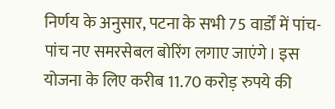निर्णय के अनुसार, पटना के सभी 75 वार्डों में पांच-पांच नए समरसेबल बोरिंग लगाए जाएंगे। इस योजना के लिए करीब 11.70 करोड़ रुपये की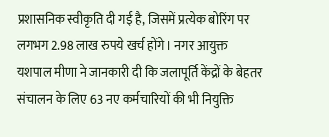प्रशासनिक स्वीकृति दी गई है, जिसमें प्रत्येक बोरिंग पर लगभग 2.98 लाख रुपये खर्च होंगे। नगर आयुक्त यशपाल मीणा ने जानकारी दी कि जलापूर्ति केंद्रों के बेहतर संचालन के लिए 63 नए कर्मचारियों की भी नियुक्ति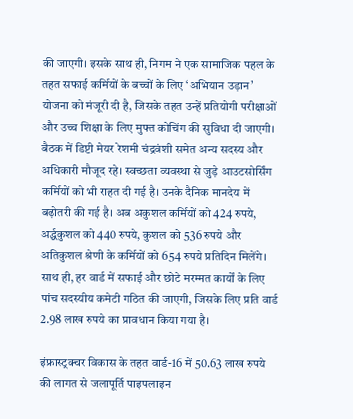की जाएगी। इसके साथ ही, निगम ने एक सामाजिक पहल के तहत सफाई कर्मियों के बच्चों के लिए ‘अभियान उड़ान’ योजना को मंजूरी दी है, जिसके तहत उन्हें प्रतियोगी परीक्षाओं और उच्च शिक्षा के लिए मुफ्त कोचिंग की सुविधा दी जाएगी। बैठक में डिप्टी मेयर रेशमी चंद्रवंशी समेत अन्य सदस्य और अधिकारी मौजूद रहे। स्वच्छता व्यवस्था से जुड़े आउटसोर्सिंग कर्मियों को भी राहत दी गई है। उनके दैनिक मानदेय में बढ़ोतरी की गई है। अब अकुशल कर्मियों को 424 रुपये, अर्द्धकुशल को 440 रुपये, कुशल को 536 रुपये और अतिकुशल श्रेणी के कर्मियों को 654 रुपये प्रतिदिन मिलेंगे। साथ ही, हर वार्ड में सफाई और छोटे मरम्मत कार्यों के लिए पांच सदस्यीय कमेटी गठित की जाएगी, जिसके लिए प्रति वार्ड 2.98 लाख रुपये का प्रावधान किया गया है।

इंफ्रास्ट्रक्चर विकास के तहत वार्ड-16 में 50.63 लाख रुपये की लागत से जलापूर्ति पाइपलाइन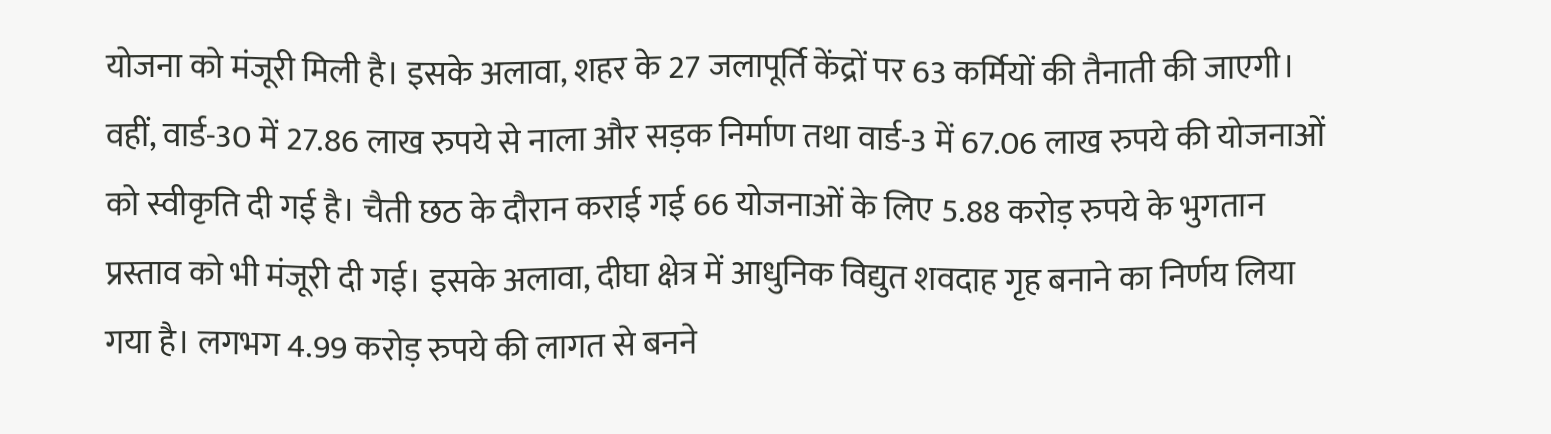योजना को मंजूरी मिली है। इसके अलावा, शहर के 27 जलापूर्ति केंद्रों पर 63 कर्मियों की तैनाती की जाएगी। वहीं, वार्ड-30 में 27.86 लाख रुपये से नाला और सड़क निर्माण तथा वार्ड-3 में 67.06 लाख रुपये की योजनाओं को स्वीकृति दी गई है। चैती छठ के दौरान कराई गई 66 योजनाओं के लिए 5.88 करोड़ रुपये के भुगतान प्रस्ताव को भी मंजूरी दी गई। इसके अलावा, दीघा क्षेत्र में आधुनिक विद्युत शवदाह गृह बनाने का निर्णय लिया गया है। लगभग 4.99 करोड़ रुपये की लागत से बनने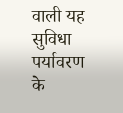वाली यह सुविधा पर्यावरण के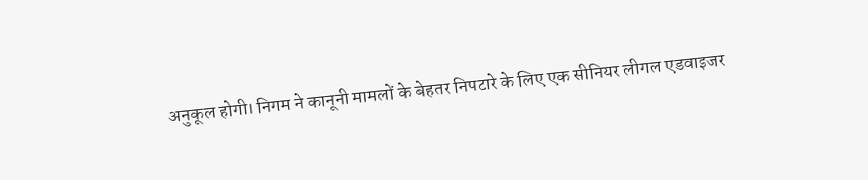अनुकूल होगी। निगम ने कानूनी मामलों के बेहतर निपटारे के लिए एक सीनियर लीगल एडवाइजर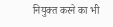नियुक्त करने का भी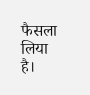फैसला लिया है।